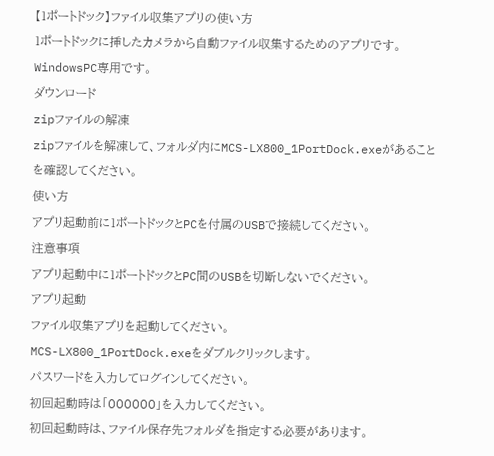【1ポートドック】ファイル収集アプリの使い方
1ポートドックに挿したカメラから自動ファイル収集するためのアプリです。WindowsPC専用です。
ダウンロード
zipファイルの解凍
zipファイルを解凍して、フォルダ内にMCS-LX800_1PortDock.exeがあることを確認してください。
使い方
アプリ起動前に1ポートドックとPCを付属のUSBで接続してください。
注意事項
アプリ起動中に1ポートドックとPC間のUSBを切断しないでください。
アプリ起動
ファイル収集アプリを起動してください。
MCS-LX800_1PortDock.exeをダブルクリックします。
パスワードを入力してログインしてください。
初回起動時は「000000」を入力してください。
初回起動時は、ファイル保存先フォルダを指定する必要があります。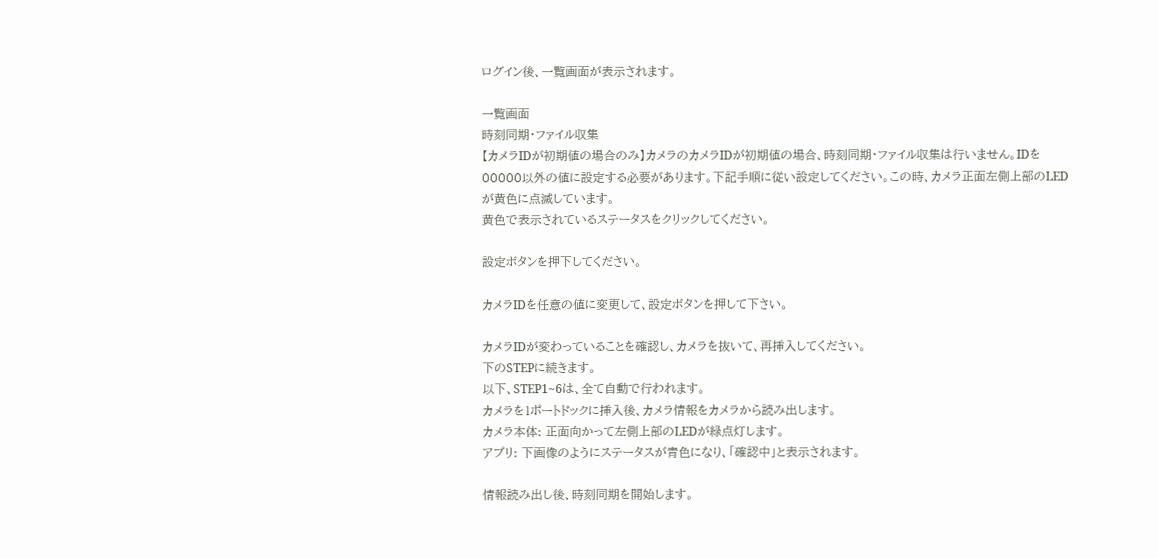ログイン後、一覧画面が表示されます。

一覧画面
時刻同期・ファイル収集
【カメラIDが初期値の場合のみ】カメラのカメラIDが初期値の場合、時刻同期・ファイル収集は行いません。IDを00000以外の値に設定する必要があります。下記手順に従い設定してください。この時、カメラ正面左側上部のLEDが黄色に点滅しています。
黄色で表示されているステータスをクリックしてください。

設定ボタンを押下してください。

カメラIDを任意の値に変更して、設定ボタンを押して下さい。

カメラIDが変わっていることを確認し、カメラを抜いて、再挿入してください。
下のSTEPに続きます。
以下、STEP1~6は、全て自動で行われます。
カメラを1ポートドックに挿入後、カメラ情報をカメラから読み出します。
カメラ本体: 正面向かって左側上部のLEDが緑点灯します。
アプリ: 下画像のようにステータスが青色になり、「確認中」と表示されます。

情報読み出し後、時刻同期を開始します。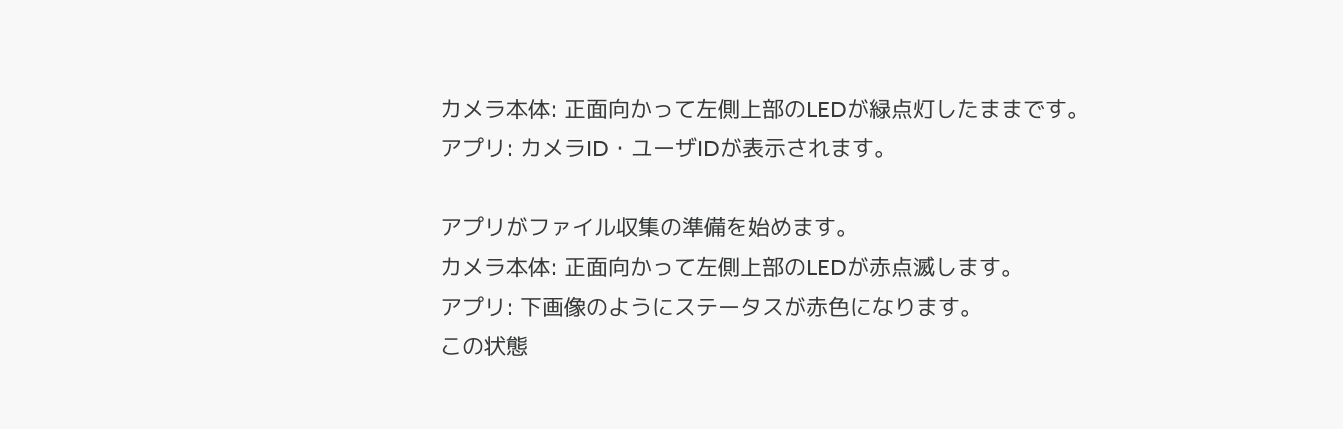カメラ本体: 正面向かって左側上部のLEDが緑点灯したままです。
アプリ: カメラID・ユーザIDが表示されます。

アプリがファイル収集の準備を始めます。
カメラ本体: 正面向かって左側上部のLEDが赤点滅します。
アプリ: 下画像のようにステータスが赤色になります。
この状態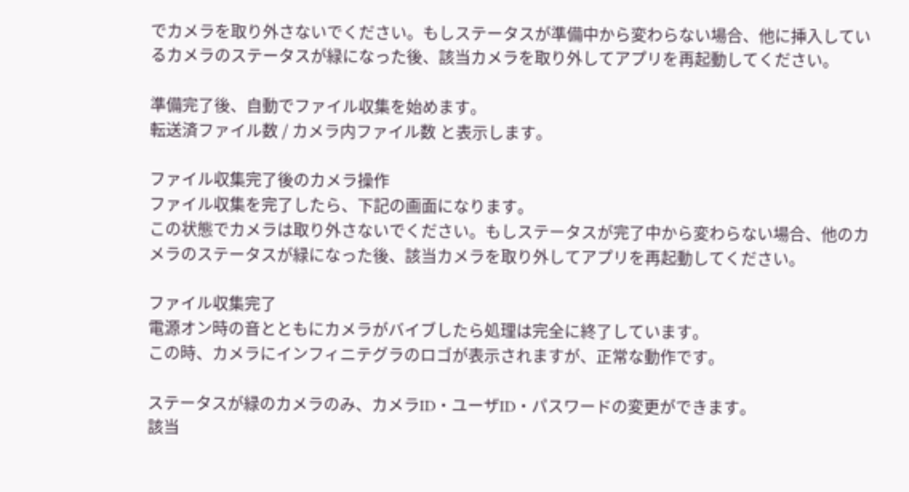でカメラを取り外さないでください。もしステータスが準備中から変わらない場合、他に挿入しているカメラのステータスが緑になった後、該当カメラを取り外してアプリを再起動してください。

準備完了後、自動でファイル収集を始めます。
転送済ファイル数 / カメラ内ファイル数 と表示します。

ファイル収集完了後のカメラ操作
ファイル収集を完了したら、下記の画面になります。
この状態でカメラは取り外さないでください。もしステータスが完了中から変わらない場合、他のカメラのステータスが緑になった後、該当カメラを取り外してアプリを再起動してください。

ファイル収集完了
電源オン時の音とともにカメラがバイブしたら処理は完全に終了しています。
この時、カメラにインフィニテグラのロゴが表示されますが、正常な動作です。

ステータスが緑のカメラのみ、カメラID・ユーザID・パスワードの変更ができます。
該当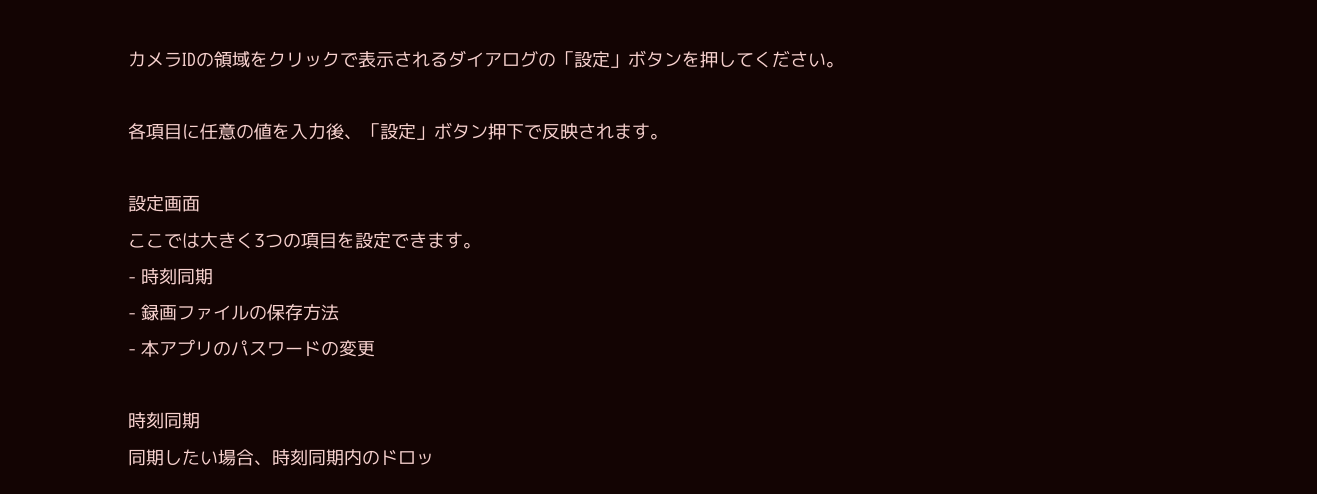カメラIDの領域をクリックで表示されるダイアログの「設定」ボタンを押してください。

各項目に任意の値を入力後、「設定」ボタン押下で反映されます。

設定画面
ここでは大きく3つの項目を設定できます。
- 時刻同期
- 録画ファイルの保存方法
- 本アプリのパスワードの変更

時刻同期
同期したい場合、時刻同期内のドロッ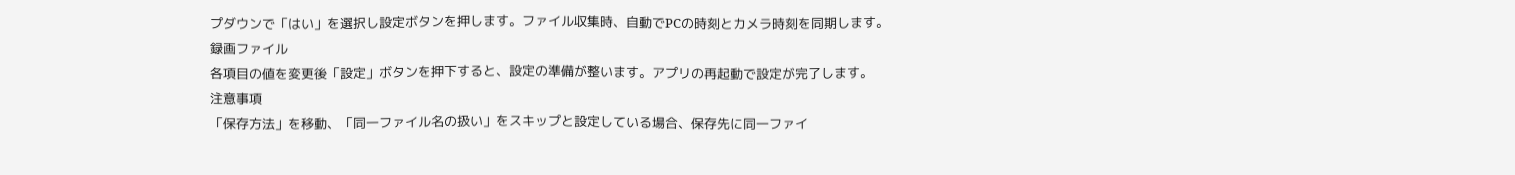プダウンで「はい」を選択し設定ボタンを押します。ファイル収集時、自動でPCの時刻とカメラ時刻を同期します。
録画ファイル
各項目の値を変更後「設定」ボタンを押下すると、設定の準備が整います。アプリの再起動で設定が完了します。
注意事項
「保存方法」を移動、「同一ファイル名の扱い」をスキップと設定している場合、保存先に同一ファイ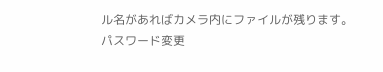ル名があればカメラ内にファイルが残ります。
パスワード変更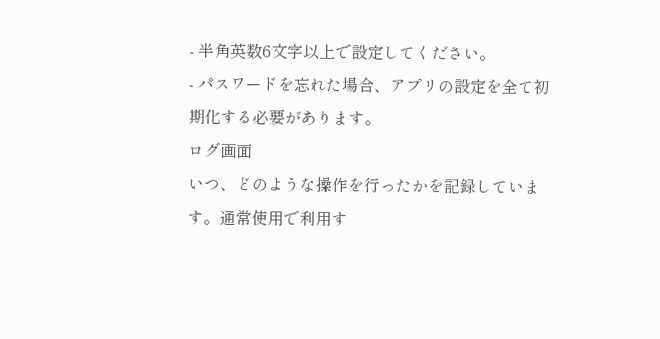- 半角英数6文字以上で設定してください。
- パスワードを忘れた場合、アプリの設定を全て初期化する必要があります。
ログ画面
いつ、どのような操作を行ったかを記録しています。通常使用で利用す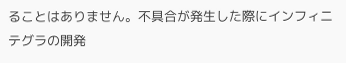ることはありません。不具合が発生した際にインフィニテグラの開発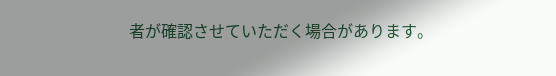者が確認させていただく場合があります。